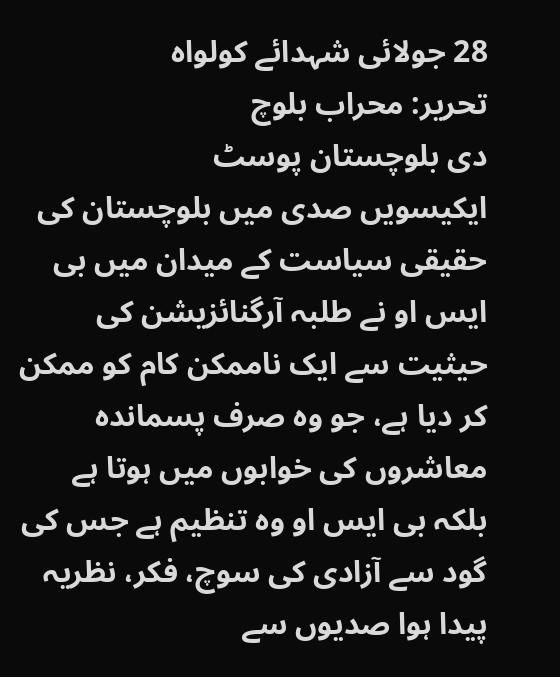28 جولائی شہدائے کولواہ
تحریر: محراب بلوچ
دی بلوچستان پوسٹ
ایکیسویں صدی میں بلوچستان کی حقیقی سیاست کے میدان میں بی ایس او نے طلبہ آرگنائزیشن کی حیثیت سے ایک ناممکن کام کو ممکن کر دیا ہے، جو وہ صرف پسماندہ معاشروں کی خوابوں میں ہوتا ہے بلکہ بی ایس او وہ تنظیم ہے جس کی گود سے آزادی کی سوچ، فکر، نظریہ پیدا ہوا صدیوں سے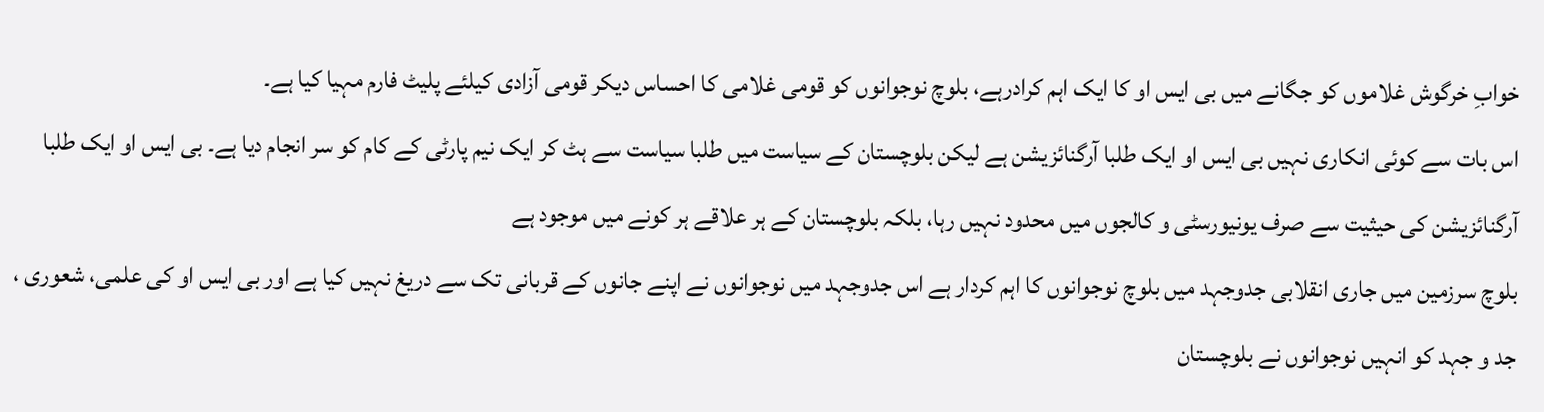خوابِ خرگوش غلاموں کو جگانے میں بی ایس او کا ایک اہم کرادرہے، بلوچ نوجوانوں کو قومی غلامی کا احساس دیکر قومی آزادی کیلئے پلیٹ فارم مہیا کیا ہے۔
اس بات سے کوئی انکاری نہیں بی ایس او ایک طلبا آرگنائزیشن ہے لیکن بلوچستان کے سیاست میں طلبا سیاست سے ہٹ کر ایک نیم پارٹی کے کام کو سر انجام دیا ہے۔ بی ایس او ایک طلبا آرگنائزیشن کی حیثیت سے صرف یونیورسٹی و کالجوں میں محدود نہیں رہا، بلکہ بلوچستان کے ہر علاقے ہر کونے میں موجود ہے
بلوچ سرزمین میں جاری انقلابی جدوجہد میں بلوچ نوجوانوں کا اہم کردار ہے اس جدوجہد میں نوجوانوں نے اپنے جانوں کے قربانی تک سے دریغ نہیں کیا ہے اور بی ایس او کی علمی، شعوری ، جد و جہد کو انہیں نوجوانوں نے بلوچستان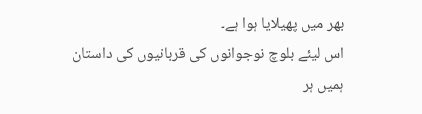بھر میں پھیلایا ہوا ہے۔
اس لیئے بلوچ نوجوانوں کی قربانیوں کی داستان ہمیں ہر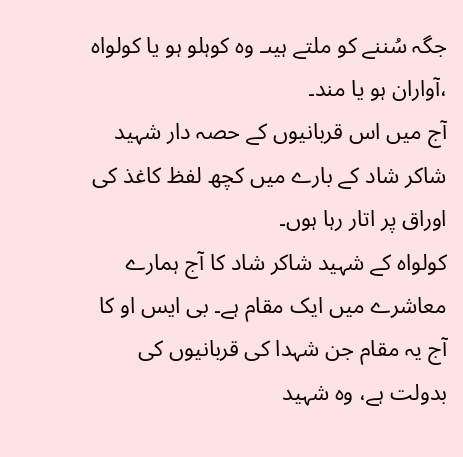جگہ سُننے کو ملتے ہیںـ وہ کوہلو ہو یا کولواہ ،آواران ہو یا مند۔
آج میں اس قربانیوں کے حصہ دار شہید شاکر شاد کے بارے میں کچھ لفظ کاغذ کی اوراق پر اتار رہا ہوں۔
کولواہ کے شہید شاکر شاد کا آج ہمارے معاشرے میں ایک مقام ہے۔ بی ایس او کا آج یہ مقام جن شہدا کی قربانیوں کی بدولت ہے، وہ شہید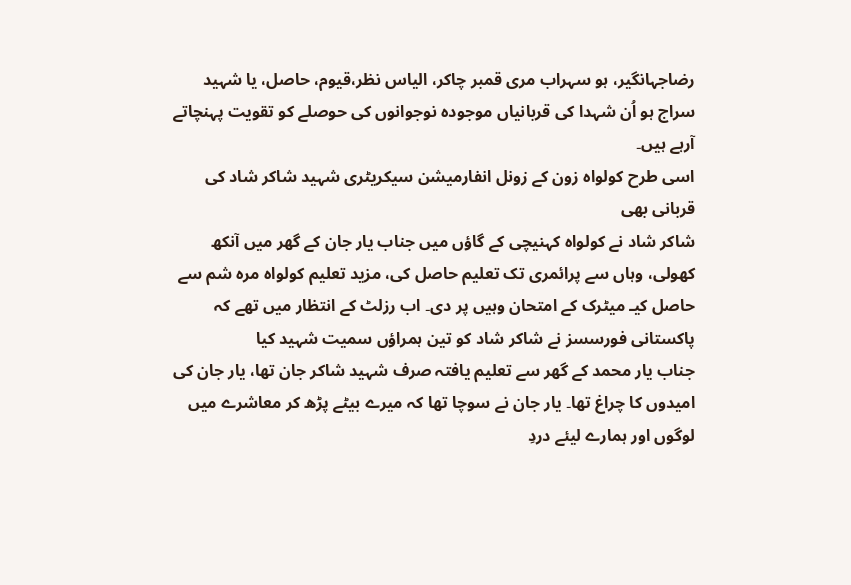رضاجہانگیر، ہو سہراب مری قمبر چاکر، الیاس نظر،قیوم، حاصل، یا شہید سراج ہو اُن شہدا کی قربانیاں موجودہ نوجوانوں کی حوصلے کو تقویت پہنچاتے آرہے ہیں۔
اسی طرح کولواہ زون کے زونل انفارمیشن سیکریٹری شہید شاکر شاد کی قربانی بھی
شاکر شاد نے کولواہ کہنیچی کے گاؤں میں جناب یار جان کے گھر میں آنکھ کھولی، وہاں سے پرائمری تک تعلیم حاصل کی، مزید تعلیم کولواہ مرہ شم سے حاصل کیـ میٹرک کے امتحان وہیں پر دی۔ اب رزلٹ کے انتظار میں تھے کہ پاکستانی فورسسز نے شاکر شاد کو تین ہمراؤں سمیت شہید کیا
جناب یار محمد کے گھر سے تعلیم یافتہ صرف شہید شاکر جان تھا، یار جان کی امیدوں کا چراغ تھا۔ یار جان نے سوچا تھا کہ میرے بیٹے پڑھ کر معاشرے میں لوگوں اور ہمارے لیئے دردِ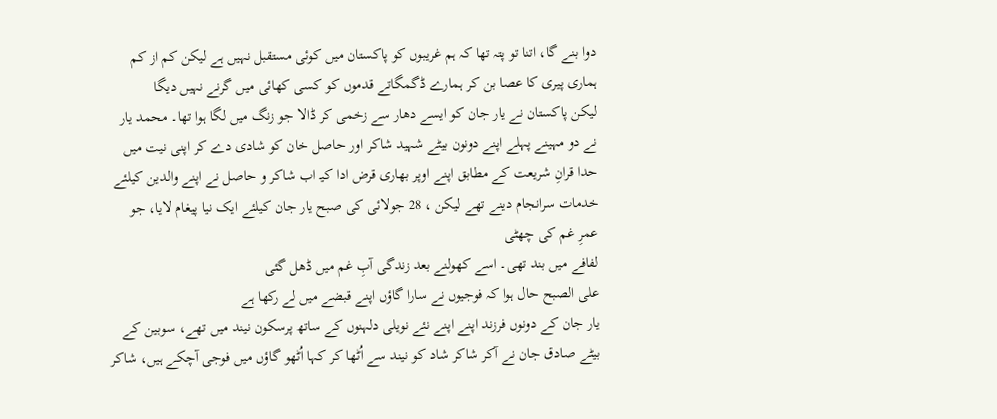دوا بنے گا، اتنا تو پتہ تھا کہ ہم غریبوں کو پاکستان میں کوئی مستقبل نہیں ہے لیکن کم از کم ہماری پیری کا عصا بن کر ہمارے ڈگمگاتے قدموں کو کسی کھائی میں گرنے نہیں دیگا
لیکن پاکستان نے یار جان کو ایسے دھار سے زخمی کر ڈالا جو زنگ میں لگا ہوا تھا۔ محمد یار نے دو مہینے پہلے اپنے دونون بیٹے شہید شاکر اور حاصل خان کو شادی دے کر اپنی نیت میں حدا قرانِ شریعت کے مطابق اپنے اوپر بھاری قرض ادا کیـ اب شاکر و حاصل نے اپنے والدین کیلئے خدمات سرانجام دینے تھے لیکن ، 28 جولائی کی صبح یار جان کیلئے ایک نیا پیغام لایا، جو عمرِ غم کی چھٹی
لفافے میں بند تھی۔ اسے کھولنے بعد زندگی آبِ غم میں ڈھل گئی
علی الصبح حال ہوا کہ فوجیوں نے سارا گاؤں اپنے قبضے میں لے رکھا ہے
یار جان کے دونوں فرزند اپنے اپنے نئے نویلی دلہنوں کے ساتھ پرسکون نیند میں تھے، سوبین کے بیٹے صادق جان نے آکر شاکر شاد کو نیند سے اُٹھا کر کہا اُٹھو گاؤں میں فوجی آچکے ہیں، شاکر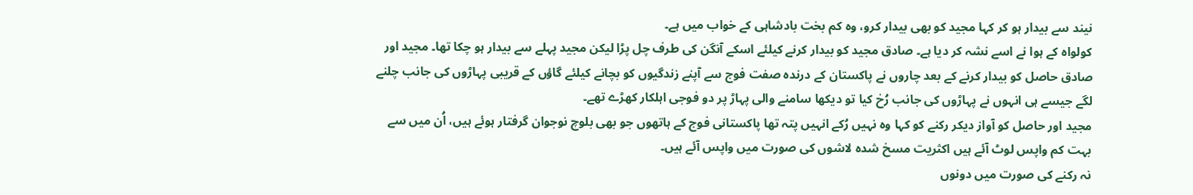نیند سے بیدار ہو کر کہا مجید کو بھی بیدار کرو، وہ کم بخت بادشاہی کے خواب میں ہے۔
کولواہ کے ہوا نے اسے نشہ کر دیا ہے۔ صادق مجید کو بیدار کرنے کیلئے اسکے آنگن کی طرف چل پڑا لیکن مجید پہلے سے بیدار ہو چکا تھا۔ مجید اور صادق حاصل کو بیدار کرنے کے بعد چاروں نے پاکستان کے درندہ صفت فوج سے آپنے زندگیوں کو بچانے کیلئے گاؤں کے قریبی پہاڑوں کی جانب چلنے لگے جیسے ہی انہوں نے پہاڑوں کی جانب رُخ کیا تو دیکھا سامنے والی پہاڑ پر دو فوجی اہلکار کھڑے تھے۔
مجید اور حاصل کو آواز دیکر رکنے کو کہا وہ نہیں رُکے انہیں پتہ تھا پاکستانی فوج کے ہاتھوں جو بھی بلوچ نوجوان گرفتار ہوئے ہیں، اُن میں سے بہت کم واپس لوٹ آئے ہیں اکثریت مسخ شدہ لاشوں کی صورت میں واپس آئے ہیں۔
نہ رکنے کی صورت میں دونوں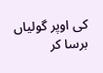کی اوپر گولیاں برسا کر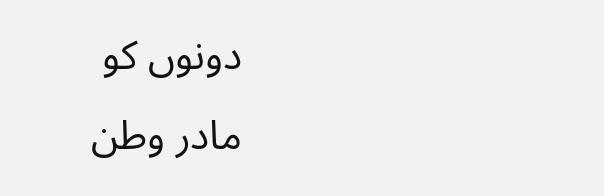دونوں کو
مادر وطن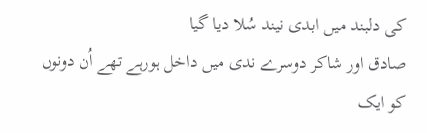کی دلبند میں ابدی نیند سُلا دیا گیا
صادق اور شاکر دوسرے ندی میں داخل ہورہے تھے اُن دونوں کو ایک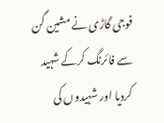فوجی گاڑی نے مشین گن سے فائرنگ کرکے شہید کردیا اور شہیدوں کی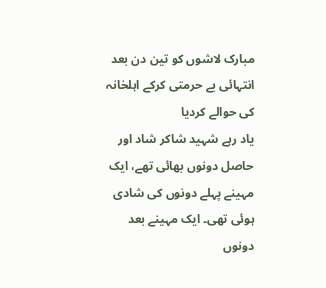مبارک لاشوں کو تین دن بعد انتہائی بے حرمتی کرکے اہلخانہ کی حوالے کردیا
یاد رہے شہید شاکر شاد اور حاصل دونوں بھائی تھے، ایک مہینے پہلے دونوں کی شادی ہوئی تھی۔ ایک مہینے بعد دونوں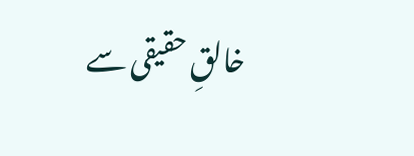خالقِ حقیقی سے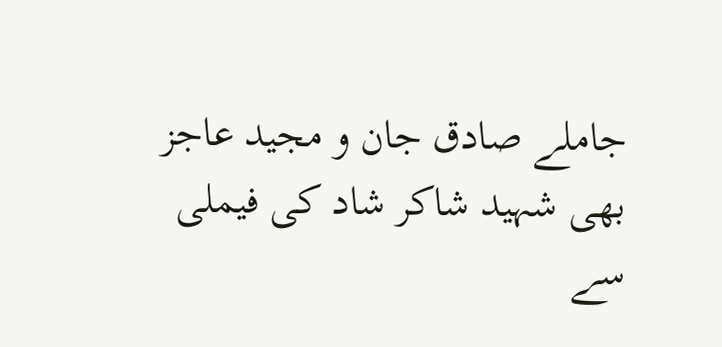جاملے صادق جان و مجید عاجز بھی شہید شاکر شاد کی فیملی سے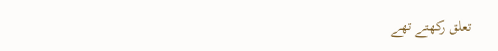تعلق رکھتے تھے